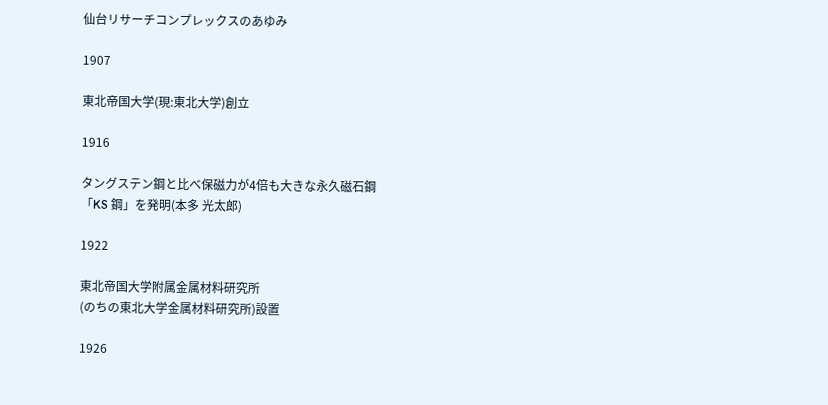仙台リサーチコンプレックスのあゆみ

1907

東北帝国⼤学(現:東北⼤学)創⽴

1916

タングステン鋼と⽐べ保磁⼒が4倍も⼤きな永久磁⽯鋼
「KS 鋼」を発明(本多 光太郎)

1922

東北帝国⼤学附属⾦属材料研究所
(のちの東北⼤学⾦属材料研究所)設置

1926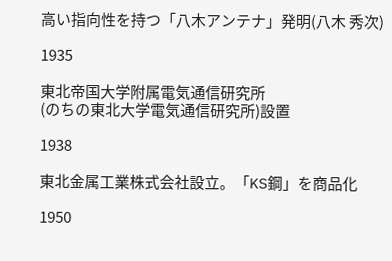⾼い指向性を持つ「⼋⽊アンテナ」発明(⼋⽊ 秀次)

1935

東北帝国⼤学附属電気通信研究所
(のちの東北⼤学電気通信研究所)設置

1938

東北⾦属⼯業株式会社設⽴。「KS鋼」を商品化

1950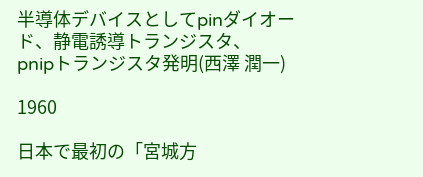半導体デバイスとしてpinダイオード、静電誘導トランジスタ、
pnipトランジスタ発明(⻄澤 潤⼀)

1960

⽇本で最初の「宮城⽅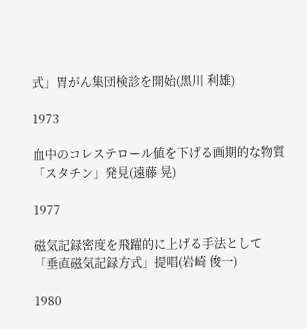式」胃がん集団検診を開始(⿊川 利雄)

1973

⾎中のコレステロール値を下げる画期的な物質
「スタチン」発⾒(遠藤 晃)

1977

磁気記録密度を⾶躍的に上げる⼿法として
「垂直磁気記録⽅式」提唱(岩崎 俊⼀)

1980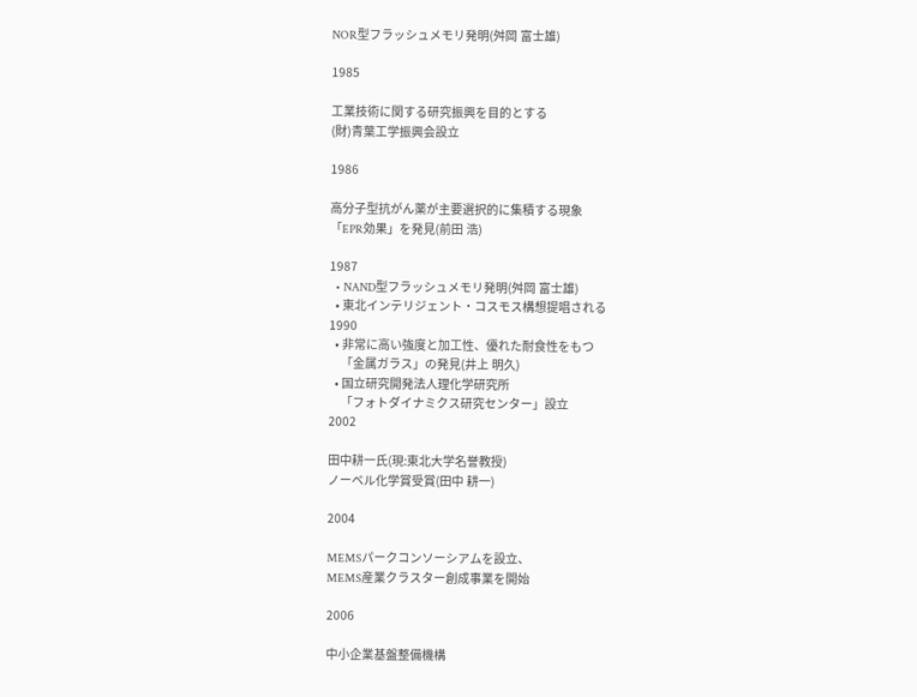NOR型フラッシュメモリ発明(⾇岡 富⼠雄)

1985

⼯業技術に関する研究振興を⽬的とする
(財)⻘葉⼯学振興会設⽴

1986

⾼分⼦型抗がん薬が主要選択的に集積する現象
「EPR効果」を発⾒(前⽥ 浩)

1987
  • NAND型フラッシュメモリ発明(⾇岡 富⼠雄)
  • 東北インテリジェント・コスモス構想提唱される
1990
  • ⾮常に⾼い強度と加⼯性、優れた耐⾷性をもつ
    「⾦属ガラス」の発⾒(井上 明久)
  • 国⽴研究開発法⼈理化学研究所
    「フォトダイナミクス研究センター」設⽴
2002

田中耕一氏(現:東北大学名誉教授)
ノーベル化学賞受賞(田中 耕一)

2004

MEMSパークコンソーシアムを設立、
MEMS産業クラスター創成事業を開始

2006

中小企業基盤整備機構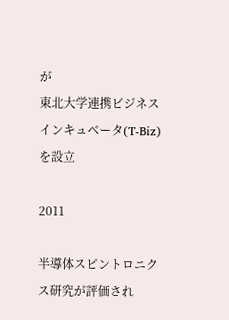が
東北大学連携ビジネスインキュベータ(T-Biz)を設立

2011

半導体スピントロニクス研究が評価され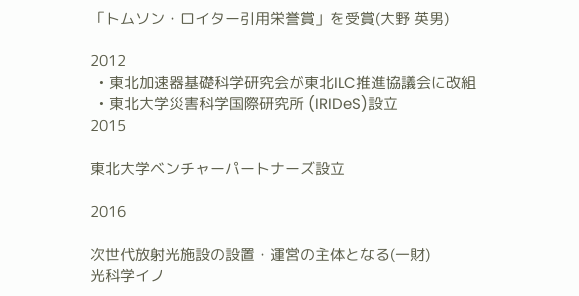「トムソン・ロイター引用栄誉賞」を受賞(大野 英男)

2012
  • 東北加速器基礎科学研究会が東北ILC推進協議会に改組
  • 東北大学災害科学国際研究所 (IRIDeS)設立
2015

東北大学ベンチャーパートナーズ設立

2016

次世代放射光施設の設置・運営の主体となる(一財)
光科学イノ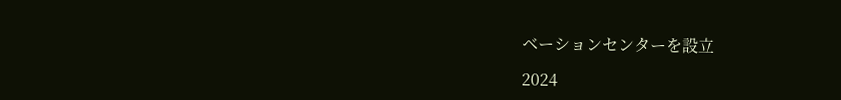ベーションセンターを設立

2024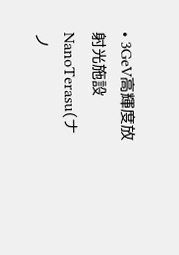• 3GeV高輝度放射光施設 NanoTerasu(ナノ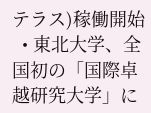テラス)稼働開始
  • 東北大学、全国初の「国際卓越研究大学」に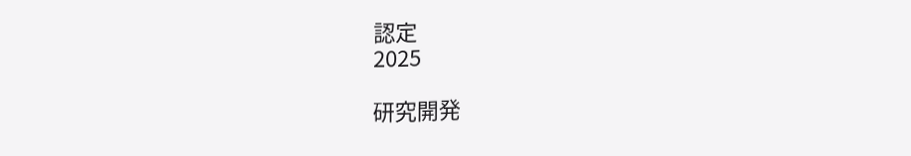認定
2025

研究開発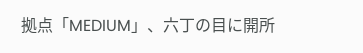拠点「MEDIUM」、六丁の目に開所